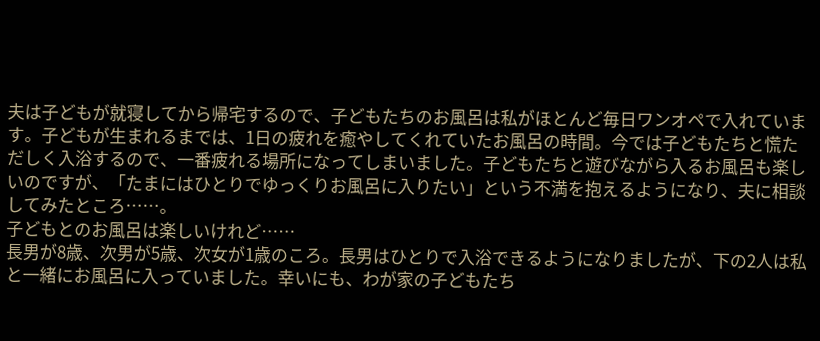夫は子どもが就寝してから帰宅するので、子どもたちのお風呂は私がほとんど毎日ワンオペで入れています。子どもが生まれるまでは、1日の疲れを癒やしてくれていたお風呂の時間。今では子どもたちと慌ただしく入浴するので、一番疲れる場所になってしまいました。子どもたちと遊びながら入るお風呂も楽しいのですが、「たまにはひとりでゆっくりお風呂に入りたい」という不満を抱えるようになり、夫に相談してみたところ……。
子どもとのお風呂は楽しいけれど……
長男が8歳、次男が5歳、次女が1歳のころ。長男はひとりで入浴できるようになりましたが、下の2人は私と一緒にお風呂に入っていました。幸いにも、わが家の子どもたち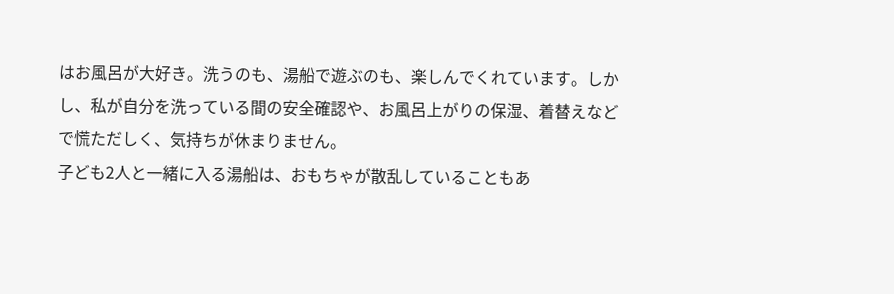はお風呂が大好き。洗うのも、湯船で遊ぶのも、楽しんでくれています。しかし、私が自分を洗っている間の安全確認や、お風呂上がりの保湿、着替えなどで慌ただしく、気持ちが休まりません。
子ども2人と一緒に入る湯船は、おもちゃが散乱していることもあ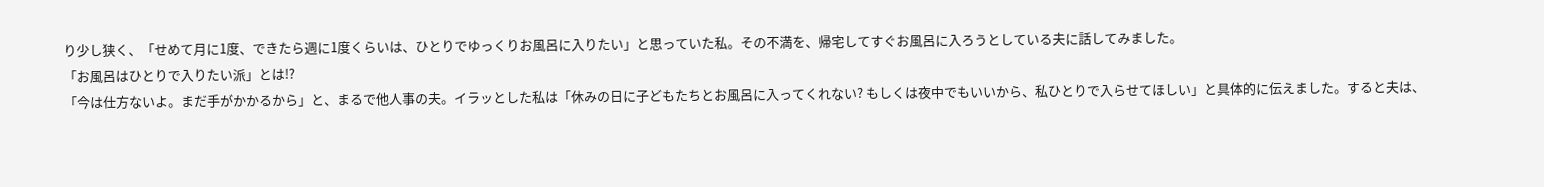り少し狭く、「せめて月に1度、できたら週に1度くらいは、ひとりでゆっくりお風呂に入りたい」と思っていた私。その不満を、帰宅してすぐお風呂に入ろうとしている夫に話してみました。
「お風呂はひとりで入りたい派」とは!?
「今は仕方ないよ。まだ手がかかるから」と、まるで他人事の夫。イラッとした私は「休みの日に子どもたちとお風呂に入ってくれない? もしくは夜中でもいいから、私ひとりで入らせてほしい」と具体的に伝えました。すると夫は、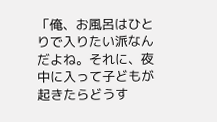「俺、お風呂はひとりで入りたい派なんだよね。それに、夜中に入って子どもが起きたらどうす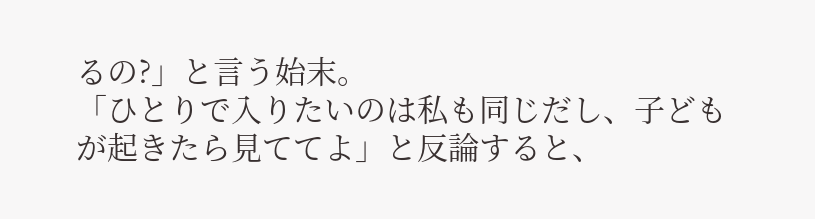るの?」と言う始末。
「ひとりで入りたいのは私も同じだし、子どもが起きたら見ててよ」と反論すると、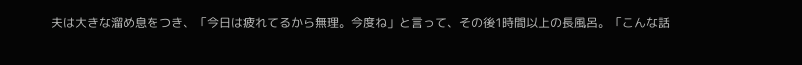夫は大きな溜め息をつき、「今日は疲れてるから無理。今度ね」と言って、その後1時間以上の長風呂。「こんな話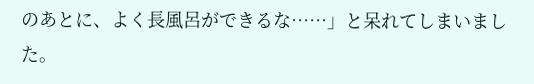のあとに、よく長風呂ができるな……」と呆れてしまいました。